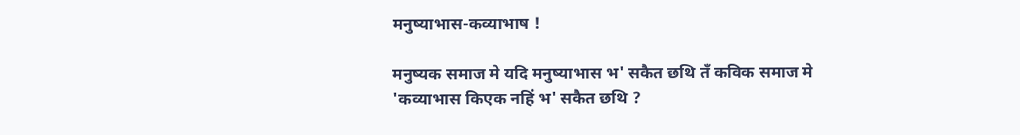मनुष्याभास-कव्याभाष !

मनुष्यक समाज मे यदि मनुष्याभास भ' सकैत छथि तँ कविक समाज मे 'कव्याभास किएक नहिं भ' सकैत छथि ?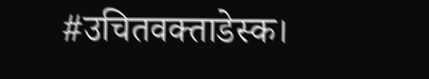#उचितवक्ताडेस्क।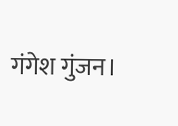गंगेश गुंजन।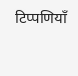टिप्पणियाँ